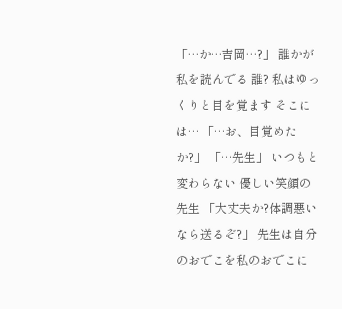「…か…吉岡…?」 誰かが私を読んでる 誰? 私はゆっくりと目を覚ます そこには… 「…お、目覚めたか?」 「…先生」 いつもと変わらない 優しい笑顔の先生 「大丈夫か?体調悪いなら送るぞ?」 先生は自分のおでこを私のおでこに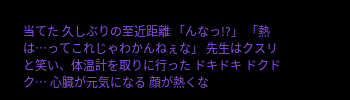当てた 久しぶりの至近距離 「んなっ!?」 「熱は…ってこれじゃわかんねぇな」 先生はクスリと笑い、体温計を取りに行った ドキドキ ドクドク… 心臓が元気になる 顔が熱くな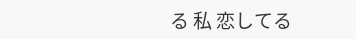る 私 恋してる